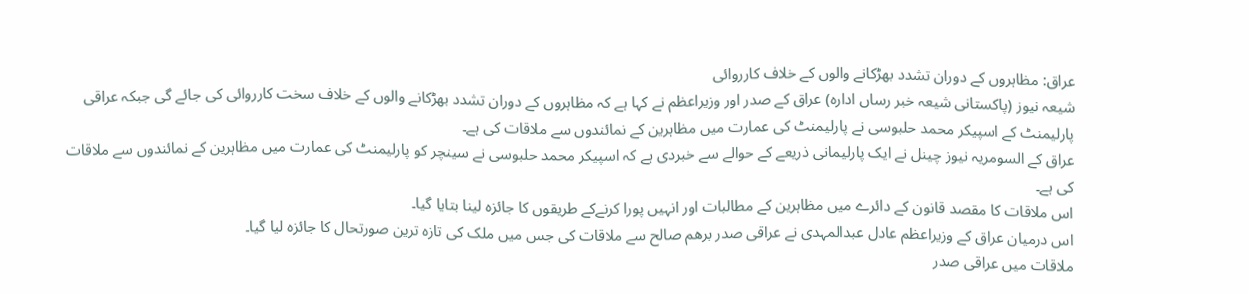عراق: مظاہروں کے دوران تشدد بھڑکانے والوں کے خلاف کارروائی
شیعہ نیوز (پاکستانی شیعہ خبر رساں ادارہ) عراق کے صدر اور وزیراعظم نے کہا ہے کہ مظاہروں کے دوران تشدد بھڑکانے والوں کے خلاف سخت کارروائی کی جائے گی جبکہ عراقی پارلیمنٹ کے اسپیکر محمد حلبوسی نے پارلیمنٹ کی عمارت میں مظاہرین کے نمائندوں سے ملاقات کی ہے۔
عراق کے السومریہ نیوز چینل نے ایک پارلیمانی ذریعے کے حوالے سے خبردی ہے کہ اسپیکر محمد حلبوسی نے سینچر کو پارلیمنٹ کی عمارت میں مظاہرین کے نمائندوں سے ملاقات کی ہے۔
اس ملاقات کا مقصد قانون کے دائرے میں مظاہرین کے مطالبات اور انہیں پورا کرنےکے طریقوں کا جائزہ لینا بتایا گیا۔
اس درمیان عراق کے وزیراعظم عادل عبدالمہدی نے عراقی صدر برھم صالح سے ملاقات کی جس میں ملک کی تازہ ترین صورتحال کا جائزہ لیا گیا۔
ملاقات میں عراقی صدر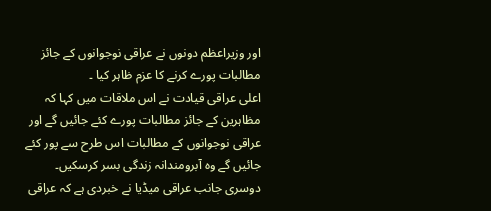اور وزیراعظم دونوں نے عراقی نوجوانوں کے جائز مطالبات پورے کرنے کا عزم ظاہر کیا ۔
اعلی عراقی قیادت نے اس ملاقات میں کہا کہ مظاہرین کے جائز مطالبات پورے کئے جائیں گے اور عراقی نوجوانوں کے مطالبات اس طرح سے پور کئے جائیں گے وہ آبرومندانہ زندگی بسر کرسکیں۔
دوسری جانب عراقی میڈیا نے خبردی ہے کہ عراقی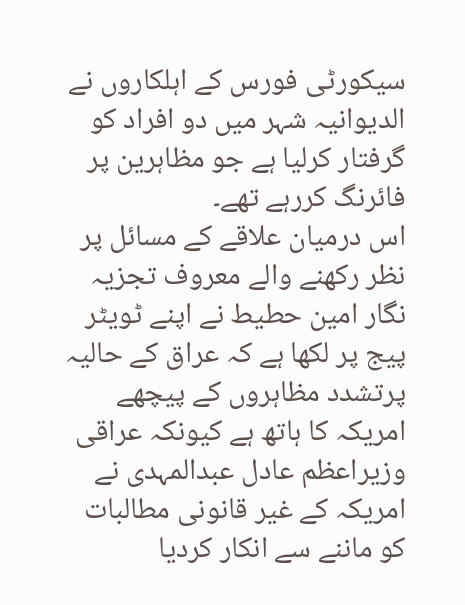سیکورٹی فورس کے اہلکاروں نے الدیوانیہ شہر میں دو افراد کو گرفتار کرلیا ہے جو مظاہرین پر فائرنگ کررہے تھے۔
اس درمیان علاقے کے مسائل پر نظر رکھنے والے معروف تجزیہ نگار امین حطیط نے اپنے ٹویٹر پیج پر لکھا ہے کہ عراق کے حالیہ پرتشدد مظاہروں کے پیچھے امریکہ کا ہاتھ ہے کیونکہ عراقی وزیراعظم عادل عبدالمہدی نے امریکہ کے غیر قانونی مطالبات کو ماننے سے انکار کردیا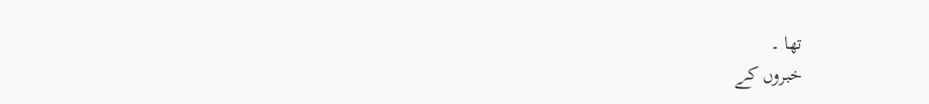تھا ۔
خبروں کے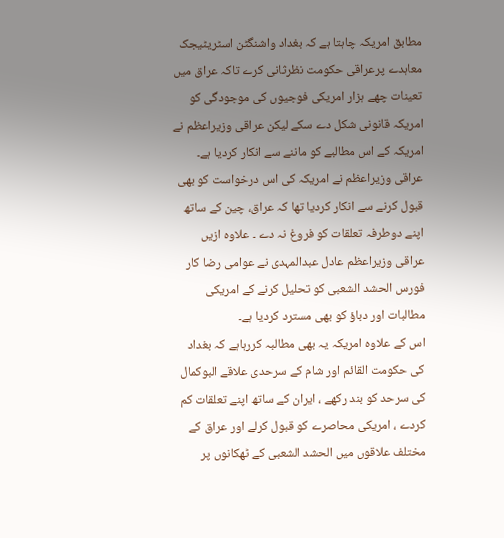مطابق امریکہ چاہتا ہے کہ بغداد واشنگٹن اسٹریٹیجک معاہدے پرعراقی حکومت نظرثانی کرے تاکہ عراق میں تعینات چھے ہزار امریکی فوجیوں کی موجودگی کو امریکہ قانونی شکل دے سکے لیکن عراقی وزیراعظم نے امریکہ کے اس مطالبے کو ماننے سے انکار کردیا ہے۔
عراقی وزیراعظم نے امریکہ کی اس درخواست کو بھی قبول کرنے سے انکار کردیا تھا کہ عراق، چین کے ساتھ اپنے دوطرفہ تعلقات کو فروغ نہ دے ۔ علاوہ ازیں عراقی وزیراعظم عادل عبدالمہدی نے عوامی رضا کار فورس الحشد الشعبی کو تحلیل کرنے کے امریکی مطالبات اور دباؤ کو بھی مسترد کردیا ہے۔
اس کے علاوہ امریکہ یہ بھی مطالبہ کررہاہے کہ بغداد کی حکومت القائم اور شام کے سرحدی علاقے البوکمال کی سرحد کو بند رکھے ، ایران کے ساتھ اپنے تعلقات کم کردے ، امریکی محاصرے کو قبول کرلے اور عراق کے مختلف علاقوں میں الحشد الشعبی کے ٹھکانوں پر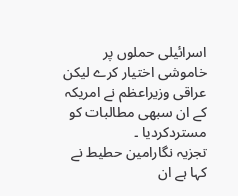اسرائیلی حملوں پر خاموشی اختیار کرے لیکن عراقی وزیراعظم نے امریکہ کے ان سبھی مطالبات کو مستردکردیا ۔
تجزیہ نگارامین حطیط نے کہا ہے ان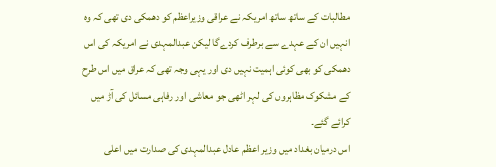مطالبات کے ساتھ ساتھ امریکہ نے عراقی وزیراعظم کو دھمکی دی تھی کہ وہ انہیں ان کے عہدے سے برطرف کردےگا لیکن عبدالمہدی نے امریکہ کی اس دھمکی کو بھی کوئی اہمیت نہیں دی اور یہی وجہ تھی کہ عراق میں اس طرح کے مشکوک مظاہروں کی لہر اٹھی جو معاشی اور رفاہی مسائل کی آڑ میں کرائے گئے۔
اس درمیان بغداد میں وزیر اعظم عادل عبدالمہدی کی صدارت میں اعلی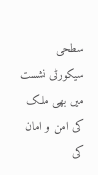سطحی سیکورٹی نشست میں بھی ملک کی امن و امان کی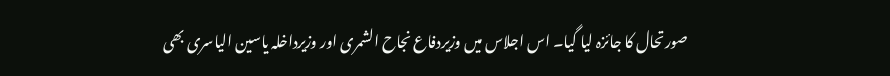صورتحال کا جائزہ لیا گیا۔ اس اجلاس میں وزیردفاع نجاح الشمری اور وزیرداخلہ یاسین الیاسری بھی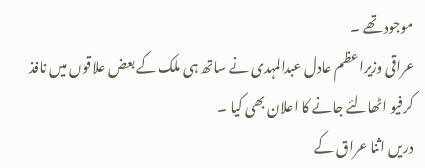موجود تھے ۔
عراقی وزیراعظم عادل عبدالمہدی نے ساتھ ہی ملک کے بعض علاقوں میں نافذ کرفیو اٹھالئے جانے کا اعلان بھی کیا ۔
دریں اثنا عراق کے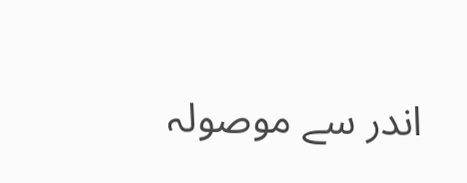اندر سے موصولہ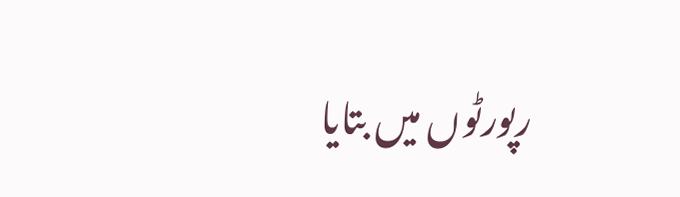رپورٹوں میں بتایا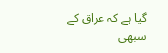گیا ہے کہ عراق کے سبھی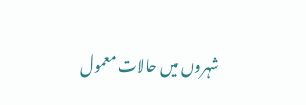شہروں میں حالات معمول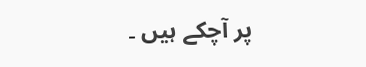پر آچکے ہیں ۔